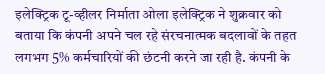इलेक्ट्रिक टू-व्हीलर निर्माता ओला इलेक्ट्रिक ने शुक्रवार को बताया कि कंपनी अपने चल रहे संरचनात्मक बदलावों के तहत लगभग 5% कर्मचारियों की छंटनी करने जा रही है. कंपनी के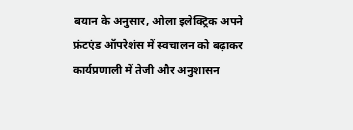बयान के अनुसार, ओला इलेक्ट्रिक अपने फ्रंटएंड ऑपरेशंस में स्वचालन को बढ़ाकर कार्यप्रणाली में तेजी और अनुशासन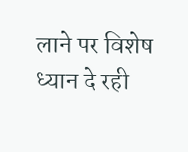लाने पर विशेष ध्यान दे रही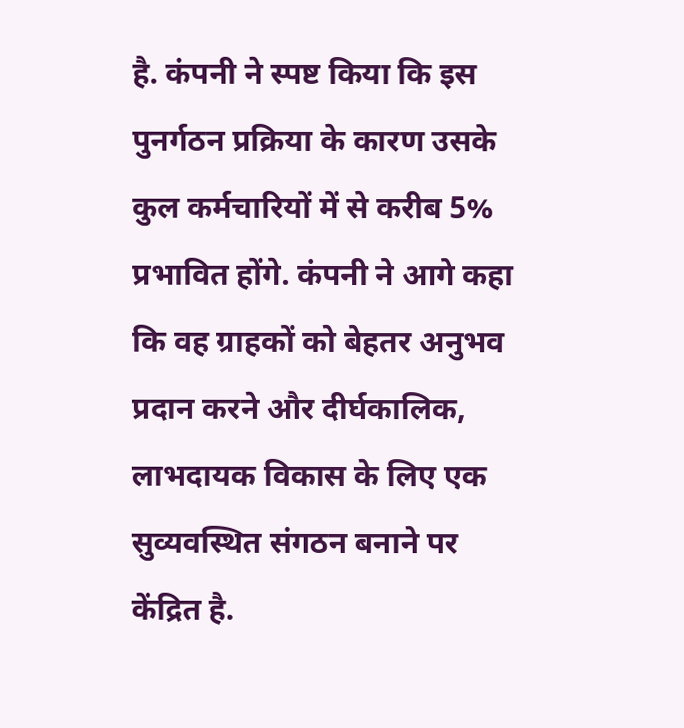है. कंपनी ने स्पष्ट किया कि इस पुनर्गठन प्रक्रिया के कारण उसके कुल कर्मचारियों में से करीब 5% प्रभावित होंगे. कंपनी ने आगे कहा कि वह ग्राहकों को बेहतर अनुभव प्रदान करने और दीर्घकालिक, लाभदायक विकास के लिए एक सुव्यवस्थित संगठन बनाने पर केंद्रित है.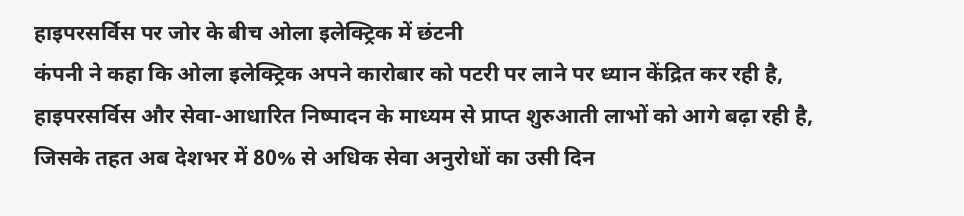हाइपरसर्विस पर जोर के बीच ओला इलेक्ट्रिक में छंटनी
कंपनी ने कहा कि ओला इलेक्ट्रिक अपने कारोबार को पटरी पर लाने पर ध्यान केंद्रित कर रही है, हाइपरसर्विस और सेवा-आधारित निष्पादन के माध्यम से प्राप्त शुरुआती लाभों को आगे बढ़ा रही है, जिसके तहत अब देशभर में 80% से अधिक सेवा अनुरोधों का उसी दिन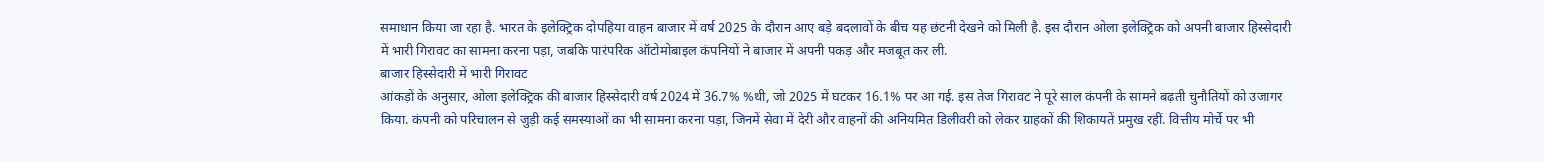समाधान किया जा रहा है. भारत के इलेक्ट्रिक दोपहिया वाहन बाजार में वर्ष 2025 के दौरान आए बड़े बदलावों के बीच यह छंटनी देखने को मिली है. इस दौरान ओला इलेक्ट्रिक को अपनी बाजार हिस्सेदारी में भारी गिरावट का सामना करना पड़ा, जबकि पारंपरिक ऑटोमोबाइल कंपनियों ने बाजार में अपनी पकड़ और मजबूत कर ली.
बाजार हिस्सेदारी में भारी गिरावट
आंकड़ों के अनुसार, ओला इलेक्ट्रिक की बाजार हिस्सेदारी वर्ष 2024 में 36.7% %थी, जो 2025 में घटकर 16.1% पर आ गई. इस तेज गिरावट ने पूरे साल कंपनी के सामने बढ़ती चुनौतियों को उजागर किया. कंपनी को परिचालन से जुड़ी कई समस्याओं का भी सामना करना पड़ा, जिनमें सेवा में देरी और वाहनों की अनियमित डिलीवरी को लेकर ग्राहकों की शिकायतें प्रमुख रहीं. वित्तीय मोर्चे पर भी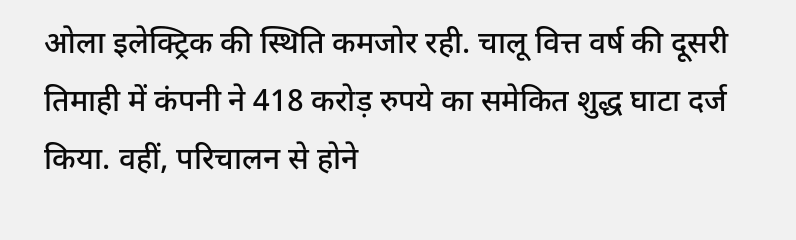ओला इलेक्ट्रिक की स्थिति कमजोर रही. चालू वित्त वर्ष की दूसरी तिमाही में कंपनी ने 418 करोड़ रुपये का समेकित शुद्ध घाटा दर्ज किया. वहीं, परिचालन से होने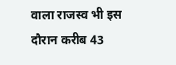वाला राजस्व भी इस दौरान करीब 43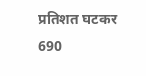प्रतिशत घटकर 690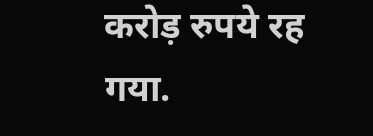करोड़ रुपये रह गया.